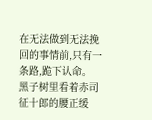在无法做到无法挽回的事情前,只有一条路,跪下认命。
黑子树里看着赤司征十郎的腰正缓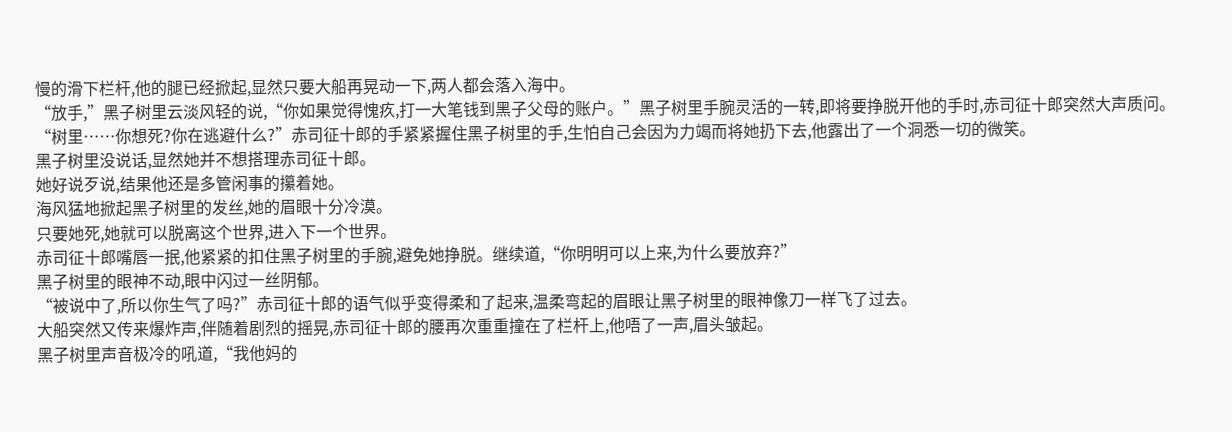慢的滑下栏杆,他的腿已经掀起,显然只要大船再晃动一下,两人都会落入海中。
“放手,”黑子树里云淡风轻的说,“你如果觉得愧疚,打一大笔钱到黑子父母的账户。”黑子树里手腕灵活的一转,即将要挣脱开他的手时,赤司征十郎突然大声质问。
“树里……你想死?你在逃避什么?”赤司征十郎的手紧紧握住黑子树里的手,生怕自己会因为力竭而将她扔下去,他露出了一个洞悉一切的微笑。
黑子树里没说话,显然她并不想搭理赤司征十郎。
她好说歹说,结果他还是多管闲事的攥着她。
海风猛地掀起黑子树里的发丝,她的眉眼十分冷漠。
只要她死,她就可以脱离这个世界,进入下一个世界。
赤司征十郎嘴唇一抿,他紧紧的扣住黑子树里的手腕,避免她挣脱。继续道,“你明明可以上来,为什么要放弃?”
黑子树里的眼神不动,眼中闪过一丝阴郁。
“被说中了,所以你生气了吗?”赤司征十郎的语气似乎变得柔和了起来,温柔弯起的眉眼让黑子树里的眼神像刀一样飞了过去。
大船突然又传来爆炸声,伴随着剧烈的摇晃,赤司征十郎的腰再次重重撞在了栏杆上,他唔了一声,眉头皱起。
黑子树里声音极冷的吼道,“我他妈的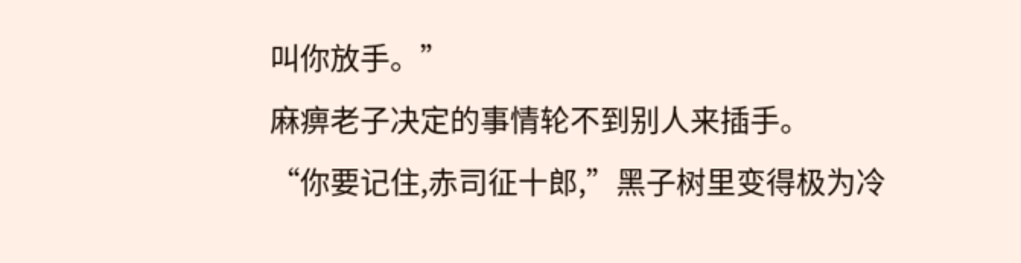叫你放手。”
麻痹老子决定的事情轮不到别人来插手。
“你要记住,赤司征十郎,”黑子树里变得极为冷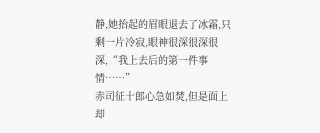静,她抬起的眉眼退去了冰霜,只剩一片冷寂,眼神很深很深很深,“我上去后的第一件事情……”
赤司征十郎心急如焚,但是面上却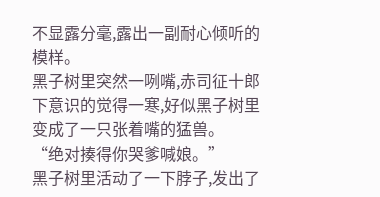不显露分毫,露出一副耐心倾听的模样。
黑子树里突然一咧嘴,赤司征十郎下意识的觉得一寒,好似黑子树里变成了一只张着嘴的猛兽。
“绝对揍得你哭爹喊娘。”
黑子树里活动了一下脖子,发出了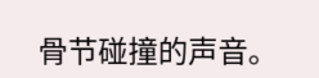骨节碰撞的声音。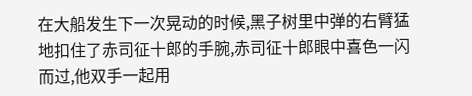在大船发生下一次晃动的时候,黑子树里中弹的右臂猛地扣住了赤司征十郎的手腕,赤司征十郎眼中喜色一闪而过,他双手一起用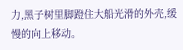力,黑子树里脚蹬住大船光滑的外壳,缓慢的向上移动。